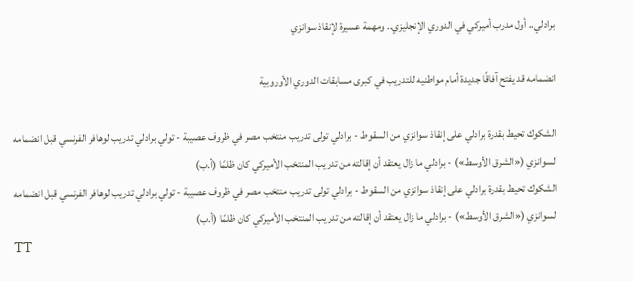برادلي.. أول مدرب أميركي في الدوري الإنجليزي.. ومهمة عسيرة لإنقاذ سوانزي

انضمامه قد يفتح آفاقًا جديدة أمام مواطنيه للتدريب في كبرى مسابقات الدوري الأوروبية

الشكوك تحيط بقدرة برادلي على إنقاذ سوانزي من السقوط - برادلي تولى تدريب منتخب مصر في ظروف عصيبة - تولي برادلي تدريب لوهافر الفرنسي قبل انضمامه لسوانزي («الشرق الأوسط») - برادلي ما زال يعتقد أن إقالته من تدريب المنتخب الأميركي كان ظلمًا (أ.ب)
الشكوك تحيط بقدرة برادلي على إنقاذ سوانزي من السقوط - برادلي تولى تدريب منتخب مصر في ظروف عصيبة - تولي برادلي تدريب لوهافر الفرنسي قبل انضمامه لسوانزي («الشرق الأوسط») - برادلي ما زال يعتقد أن إقالته من تدريب المنتخب الأميركي كان ظلمًا (أ.ب)
TT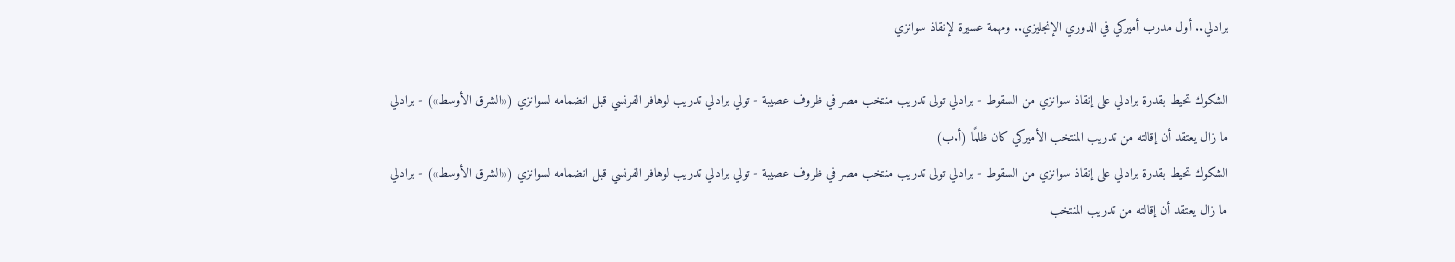برادلي.. أول مدرب أميركي في الدوري الإنجليزي.. ومهمة عسيرة لإنقاذ سوانزي

الشكوك تحيط بقدرة برادلي على إنقاذ سوانزي من السقوط - برادلي تولى تدريب منتخب مصر في ظروف عصيبة - تولي برادلي تدريب لوهافر الفرنسي قبل انضمامه لسوانزي («الشرق الأوسط») - برادلي ما زال يعتقد أن إقالته من تدريب المنتخب الأميركي كان ظلمًا (أ.ب)
الشكوك تحيط بقدرة برادلي على إنقاذ سوانزي من السقوط - برادلي تولى تدريب منتخب مصر في ظروف عصيبة - تولي برادلي تدريب لوهافر الفرنسي قبل انضمامه لسوانزي («الشرق الأوسط») - برادلي ما زال يعتقد أن إقالته من تدريب المنتخب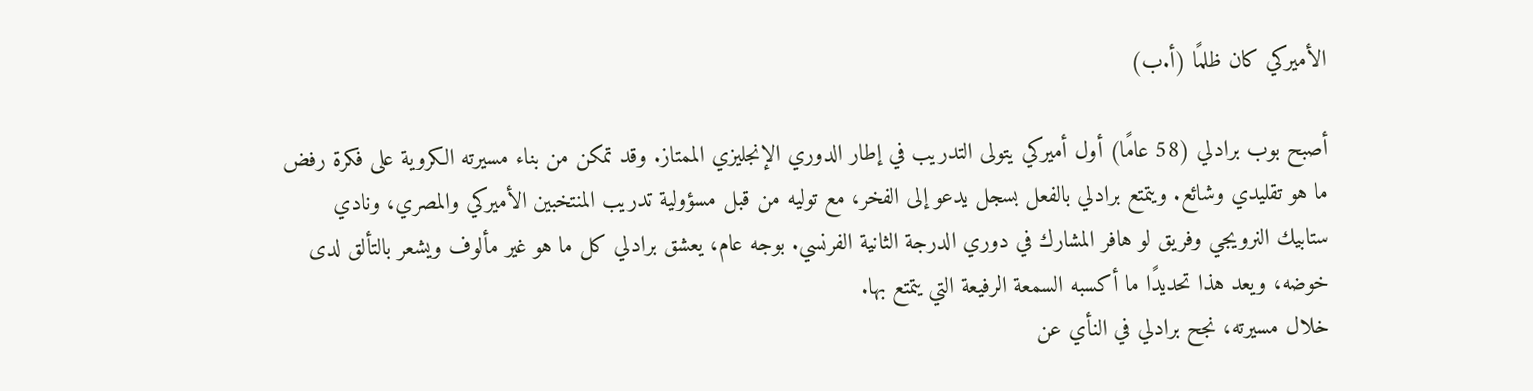الأميركي كان ظلمًا (أ.ب)

أصبح بوب برادلي (58 عامًا) أول أميركي يتولى التدريب في إطار الدوري الإنجليزي الممتاز. وقد تمكن من بناء مسيرته الكروية على فكرة رفض ما هو تقليدي وشائع. ويتمتع برادلي بالفعل بسجل يدعو إلى الفخر، مع توليه من قبل مسؤولية تدريب المنتخبين الأميركي والمصري، ونادي ستابيك النرويجي وفريق لو هافر المشارك في دوري الدرجة الثانية الفرنسي. بوجه عام، يعشق برادلي كل ما هو غير مألوف ويشعر بالتألق لدى خوضه، ويعد هذا تحديدًا ما أكسبه السمعة الرفيعة التي يتمتع بها.
خلال مسيرته، نجح برادلي في النأي عن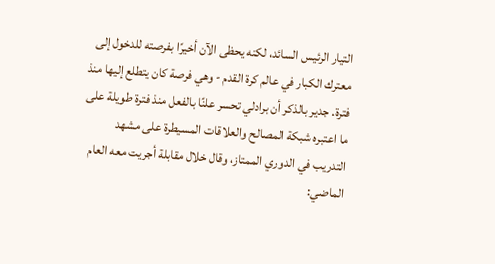التيار الرئيس السائد، لكنه يحظى الآن أخيرًا بفرصته للدخول إلى معترك الكبار في عالم كرة القدم - وهي فرصة كان يتطلع إليها منذ فترة. جدير بالذكر أن برادلي تحسر علنًا بالفعل منذ فترة طويلة على ما اعتبره شبكة المصالح والعلاقات المسيطرة على مشهد التدريب في الدوري الممتاز، وقال خلال مقابلة أجريت معه العام الماضي: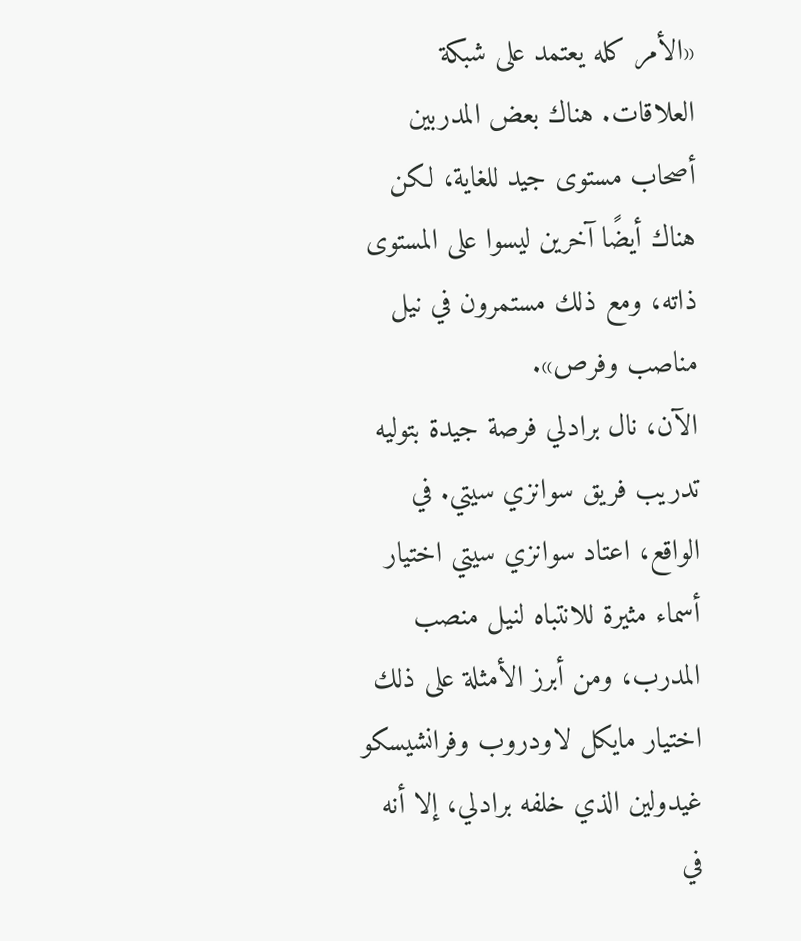«الأمر كله يعتمد على شبكة العلاقات. هناك بعض المدربين أصحاب مستوى جيد للغاية، لكن هناك أيضًا آخرين ليسوا على المستوى ذاته، ومع ذلك مستمرون في نيل مناصب وفرص».
الآن، نال برادلي فرصة جيدة بتوليه تدريب فريق سوانزي سيتي. في الواقع، اعتاد سوانزي سيتي اختيار أسماء مثيرة للانتباه لنيل منصب المدرب، ومن أبرز الأمثلة على ذلك اختيار مايكل لاودروب وفرانشيسكو غيدولين الذي خلفه برادلي، إلا أنه في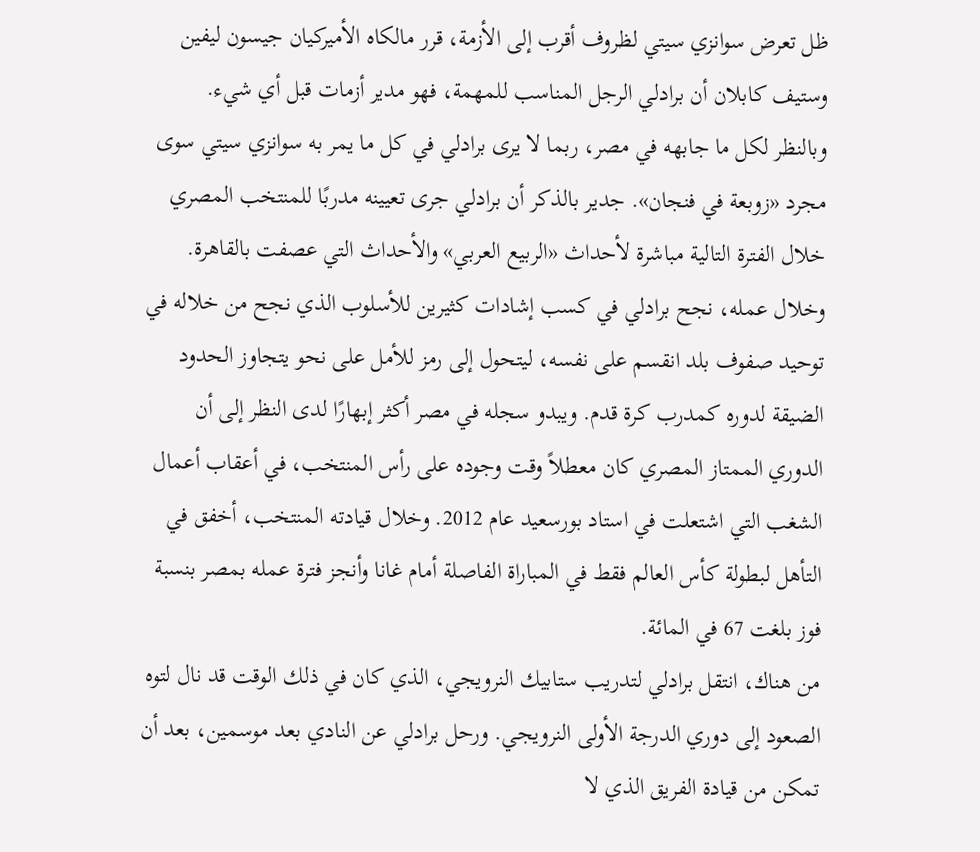ظل تعرض سوانزي سيتي لظروف أقرب إلى الأزمة، قرر مالكاه الأميركيان جيسون ليفين وستيف كابلان أن برادلي الرجل المناسب للمهمة، فهو مدير أزمات قبل أي شيء.
وبالنظر لكل ما جابهه في مصر، ربما لا يرى برادلي في كل ما يمر به سوانزي سيتي سوى مجرد «زوبعة في فنجان». جدير بالذكر أن برادلي جرى تعيينه مدربًا للمنتخب المصري خلال الفترة التالية مباشرة لأحداث «الربيع العربي» والأحداث التي عصفت بالقاهرة. وخلال عمله، نجح برادلي في كسب إشادات كثيرين للأسلوب الذي نجح من خلاله في توحيد صفوف بلد انقسم على نفسه، ليتحول إلى رمز للأمل على نحو يتجاوز الحدود الضيقة لدوره كمدرب كرة قدم. ويبدو سجله في مصر أكثر إبهارًا لدى النظر إلى أن الدوري الممتاز المصري كان معطلاً وقت وجوده على رأس المنتخب، في أعقاب أعمال الشغب التي اشتعلت في استاد بورسعيد عام 2012. وخلال قيادته المنتخب، أخفق في التأهل لبطولة كأس العالم فقط في المباراة الفاصلة أمام غانا وأنجز فترة عمله بمصر بنسبة فوز بلغت 67 في المائة.
من هناك، انتقل برادلي لتدريب ستابيك النرويجي، الذي كان في ذلك الوقت قد نال لتوه الصعود إلى دوري الدرجة الأولى النرويجي. ورحل برادلي عن النادي بعد موسمين، بعد أن تمكن من قيادة الفريق الذي لا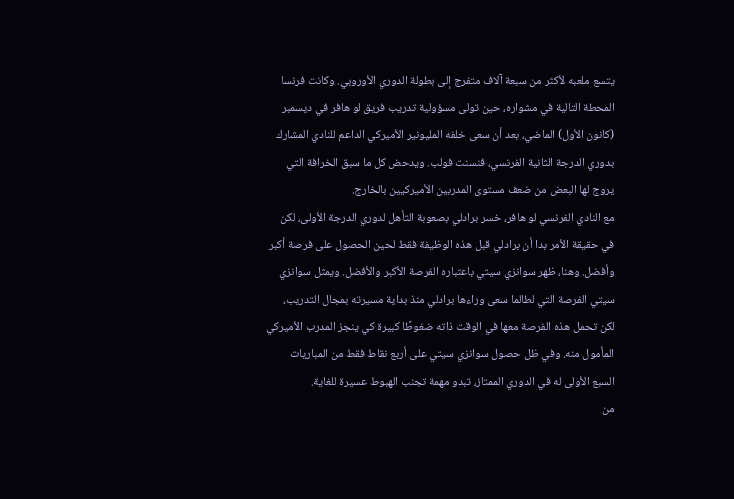يتسع ملعبه لأكثر من سبعة آلاف متفرج إلى بطولة الدوري الأوروبي. وكانت فرنسا المحطة التالية في مشواره، حين تولى مسؤولية تدريب فريق لو هافر في ديسمبر (كانون الأول) الماضي، بعد أن سعى خلفه المليونير الأميركي الداعم للنادي المشارك بدوري الدرجة الثانية الفرنسي، فنسنت فولب. ويدحض كل ما سبق الخرافة التي يروج لها البعض من ضعف مستوى المدربين الأميركيين بالخارج.
مع النادي الفرنسي لو هافر، خسر برادلي بصعوبة التأهل لدوري الدرجة الأولى، لكن في حقيقة الأمر بدا أن برادلي قبل هذه الوظيفة فقط لحين الحصول على فرصة أكبر وأفضل. وهنا، ظهر سوانزي سيتي باعتباره الفرصة الأكبر والأفضل. ويمثل سوانزي سيتي الفرصة التي لطالما سعى وراءها برادلي منذ بداية مسيرته بمجال التدريب، لكن تحمل هذه الفرصة معها في الوقت ذاته ضغوطًا كبيرة كي ينجز المدرب الأميركي المأمول منه. وفي ظل حصول سوانزي سيتي على أربع نقاط فقط من المباريات السبع الأولى له في الدوري الممتاز، تبدو مهمة تجنب الهبوط عسيرة للغاية.
من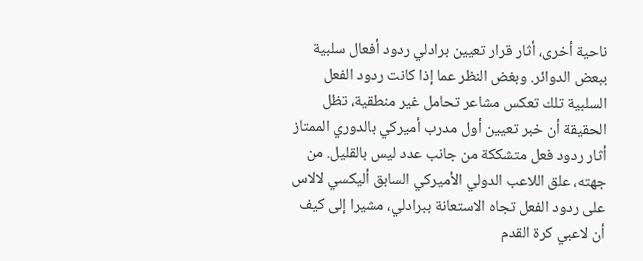ناحية أخرى، أثار قرار تعيين برادلي ردود أفعال سلبية ببعض الدوائر. وبغض النظر عما إذا كانت ردود الفعل السلبية تلك تعكس مشاعر تحامل غير منطقية، تظل الحقيقة أن خبر تعيين أول مدرب أميركي بالدوري الممتاز أثار ردود فعل متشككة من جانب عدد ليس بالقليل. من جهته، علق اللاعب الدولي الأميركي السابق أليكسي لالاس على ردود الفعل تجاه الاستعانة ببرادلي، مشيرا إلى كيف أن لاعبي كرة القدم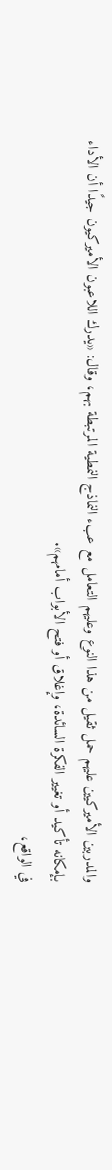والمدربين الأميركيين عليهم حمل ثقيل من هذا النوع وعليهم التعامل مع عبء النماذج النمطية المرتبطة بهم، وقال: «يدرك اللاعبون الأميركيون جيدًا أن الأداء بإمكانه تأكيد أو تغيير الفكرة السائدة، وإغلاق أو فتح الأبواب أمامهم».
في الواقع،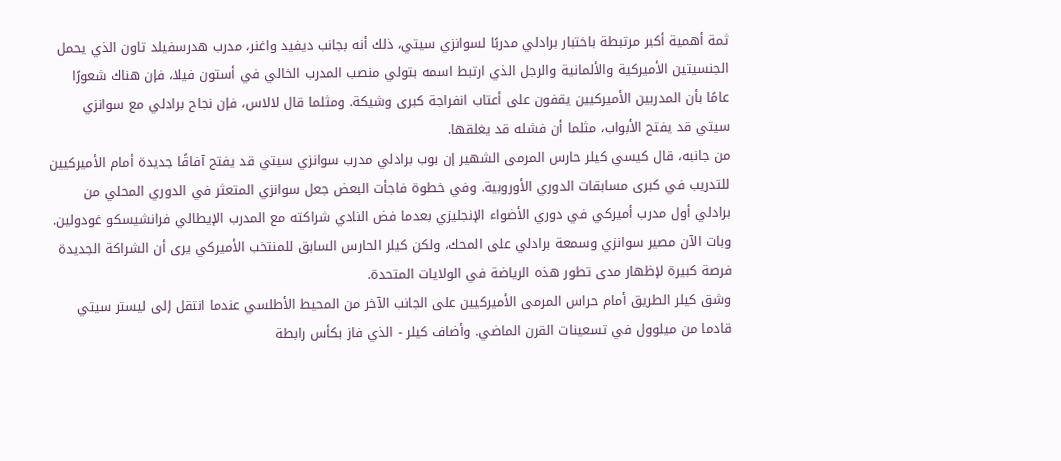ثمة أهمية أكبر مرتبطة باختبار برادلي مدربًا لسوانزي سيتي، ذلك أنه بجانب ديفيد واغنر، مدرب هدرسفيلد تاون الذي يحمل الجنسيتين الأميركية والألمانية والرجل الذي ارتبط اسمه بتولي منصب المدرب الخالي في أستون فيلا، فإن هناك شعورًا عامًا بأن المدربين الأميركيين يقفون على أعتاب انفراجة كبرى وشيكة. ومثلما قال لالاس، فإن نجاح برادلي مع سوانزي سيتي قد يفتح الأبواب، مثلما أن فشله قد يغلقها.
من جانبه، قال كيسي كيلر حارس المرمى الشهير إن بوب برادلي مدرب سوانزي سيتي قد يفتح آفاقًا جديدة أمام الأميركيين للتدريب في كبرى مسابقات الدوري الأوروبية. وفي خطوة فاجأت البعض جعل سوانزي المتعثر في الدوري المحلي من برادلي أول مدرب أميركي في دوري الأضواء الإنجليزي بعدما فض النادي شراكته مع المدرب الإيطالي فرانشيسكو غودولين. وبات الآن مصير سوانزي وسمعة برادلي على المحك، ولكن كيلر الحارس السابق للمنتخب الأميركي يرى أن الشراكة الجديدة فرصة كبيرة لإظهار مدى تطور هذه الرياضة في الولايات المتحدة.
وشق كيلر الطريق أمام حراس المرمى الأميركيين على الجانب الآخر من المحيط الأطلسي عندما انتقل إلى ليستر سيتي قادما من ميلوول في تسعينات القرن الماضي. وأضاف كيلر - الذي فاز بكأس رابطة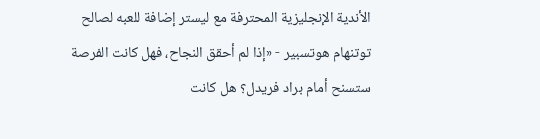الأندية الإنجليزية المحترفة مع ليستر إضافة للعبه لصالح توتنهام هوتسبير - «إذا لم أحقق النجاح، فهل كانت الفرصة ستسنح أمام براد فريدل؟ هل كانت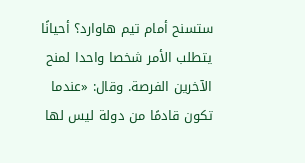ستسنح أمام تيم هاوارد؟ أحيانًا يتطلب الأمر شخصا واحدا لمنح الآخرين الفرصة. وقال: «عندما تكون قادمًا من دولة ليس لها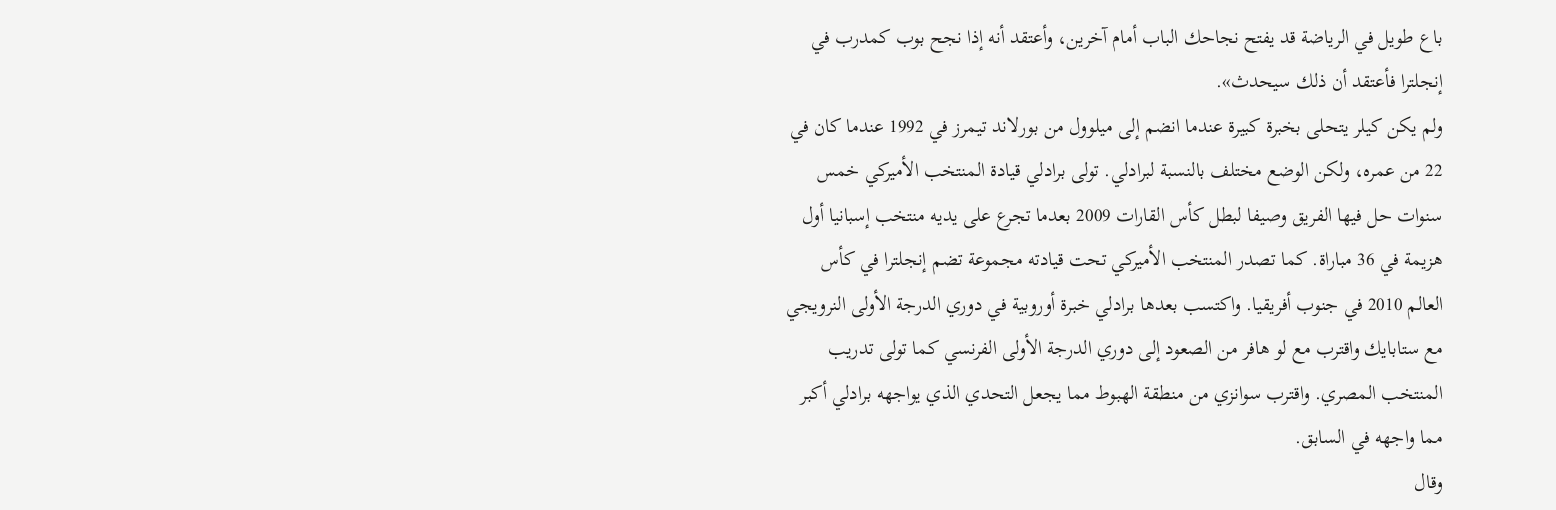باع طويل في الرياضة قد يفتح نجاحك الباب أمام آخرين، وأعتقد أنه إذا نجح بوب كمدرب في إنجلترا فأعتقد أن ذلك سيحدث».
ولم يكن كيلر يتحلى بخبرة كبيرة عندما انضم إلى ميلوول من بورلاند تيمرز في 1992 عندما كان في 22 من عمره، ولكن الوضع مختلف بالنسبة لبرادلي. تولى برادلي قيادة المنتخب الأميركي خمس سنوات حل فيها الفريق وصيفا لبطل كأس القارات 2009 بعدما تجرع على يديه منتخب إسبانيا أول هزيمة في 36 مباراة. كما تصدر المنتخب الأميركي تحت قيادته مجموعة تضم إنجلترا في كأس العالم 2010 في جنوب أفريقيا. واكتسب بعدها برادلي خبرة أوروبية في دوري الدرجة الأولى النرويجي مع ستابايك واقترب مع لو هافر من الصعود إلى دوري الدرجة الأولى الفرنسي كما تولى تدريب المنتخب المصري. واقترب سوانزي من منطقة الهبوط مما يجعل التحدي الذي يواجهه برادلي أكبر مما واجهه في السابق.
وقال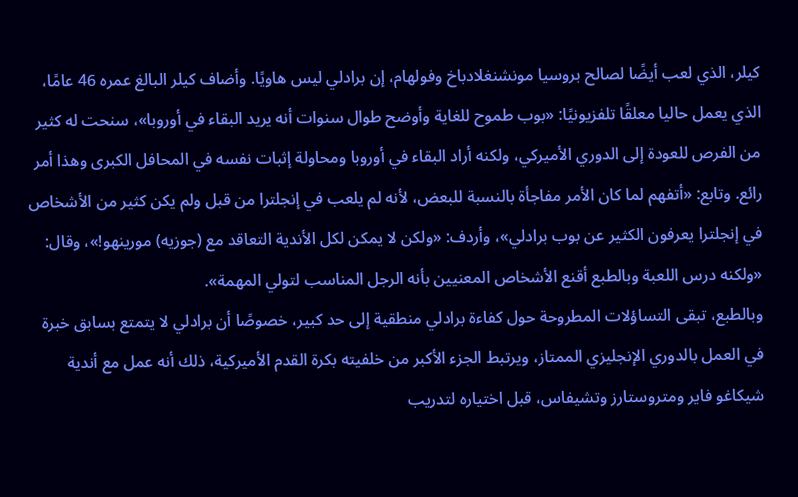كيلر، الذي لعب أيضًا لصالح بروسيا مونشنغلادباخ وفولهام، إن برادلي ليس هاويًا. وأضاف كيلر البالغ عمره 46 عامًا، الذي يعمل حاليا معلقًا تلفزيونيًا: «بوب طموح للغاية وأوضح طوال سنوات أنه يريد البقاء في أوروبا»، سنحت له كثير من الفرص للعودة إلى الدوري الأميركي، ولكنه أراد البقاء في أوروبا ومحاولة إثبات نفسه في المحافل الكبرى وهذا أمر رائع. وتابع: «أتفهم لما كان الأمر مفاجأة بالنسبة للبعض، لأنه لم يلعب في إنجلترا من قبل ولم يكن كثير من الأشخاص في إنجلترا يعرفون الكثير عن بوب برادلي»، وأردف: «ولكن لا يمكن لكل الأندية التعاقد مع (جوزيه) مورينهو!»، وقال: «ولكنه درس اللعبة وبالطبع أقنع الأشخاص المعنيين بأنه الرجل المناسب لتولي المهمة».
وبالطبع، تبقى التساؤلات المطروحة حول كفاءة برادلي منطقية إلى حد كبير، خصوصًا أن برادلي لا يتمتع بسابق خبرة في العمل بالدوري الإنجليزي الممتاز، ويرتبط الجزء الأكبر من خلفيته بكرة القدم الأميركية، ذلك أنه عمل مع أندية شيكاغو فاير ومتروستارز وتشيفاس، قبل اختياره لتدريب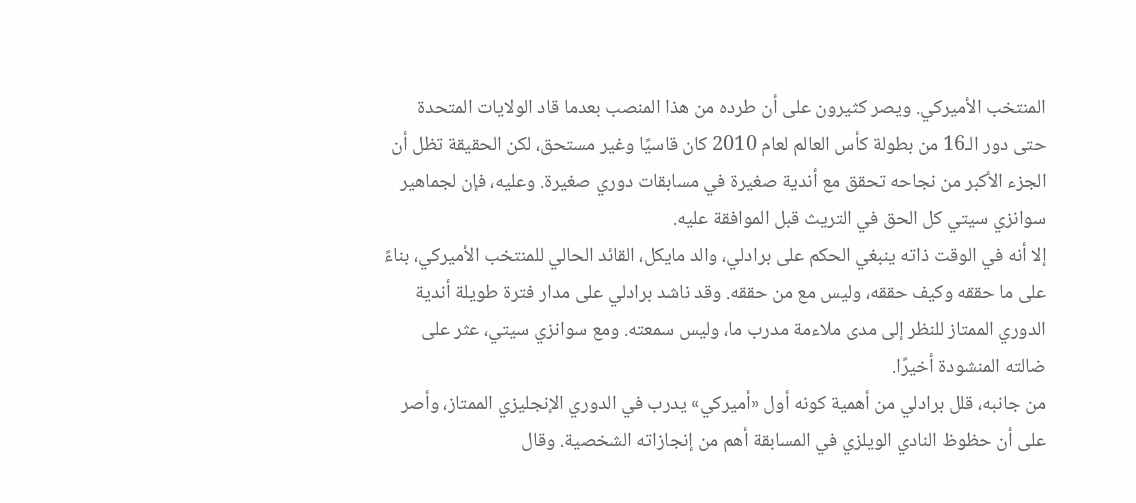المنتخب الأميركي. ويصر كثيرون على أن طرده من هذا المنصب بعدما قاد الولايات المتحدة حتى دور الـ16 من بطولة كأس العالم لعام 2010 كان قاسيًا وغير مستحق، لكن الحقيقة تظل أن الجزء الأكبر من نجاحه تحقق مع أندية صغيرة في مسابقات دوري صغيرة. وعليه، فإن لجماهير سوانزي سيتي كل الحق في التريث قبل الموافقة عليه.
إلا أنه في الوقت ذاته ينبغي الحكم على برادلي، والد مايكل، القائد الحالي للمنتخب الأميركي، بناءً على ما حققه وكيف حققه، وليس مع من حققه. وقد ناشد برادلي على مدار فترة طويلة أندية الدوري الممتاز للنظر إلى مدى ملاءمة مدرب ما، وليس سمعته. ومع سوانزي سيتي، عثر على ضالته المنشودة أخيرًا.
من جانبه، قلل برادلي من أهمية كونه أول «أميركي» يدرب في الدوري الإنجليزي الممتاز، وأصر على أن حظوظ النادي الويلزي في المسابقة أهم من إنجازاته الشخصية. وقال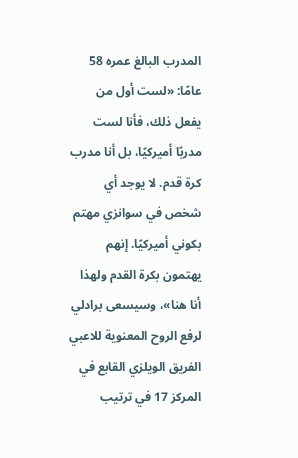المدرب البالغ عمره 58 عامًا: «لست أول من يفعل ذلك، فأنا لست مدربًا أميركيًا، بل أنا مدرب كرة قدم. لا يوجد أي شخص في سوانزي مهتم بكوني أميركيًا. إنهم يهتمون بكرة القدم ولهذا أنا هنا»، وسيسعى برادلي لرفع الروح المعنوية للاعبي الفريق الويلزي القابع في المركز 17 في ترتيب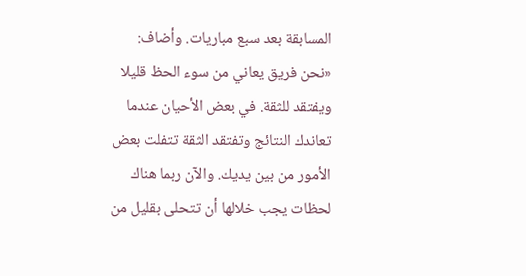المسابقة بعد سبع مباريات. وأضاف: «نحن فريق يعاني من سوء الحظ قليلا ويفتقد للثقة. في بعض الأحيان عندما تعاندك النتائج وتفتقد الثقة تتفلت بعض الأمور من بين يديك. والآن ربما هناك لحظات يجب خلالها أن تتحلى بقليل من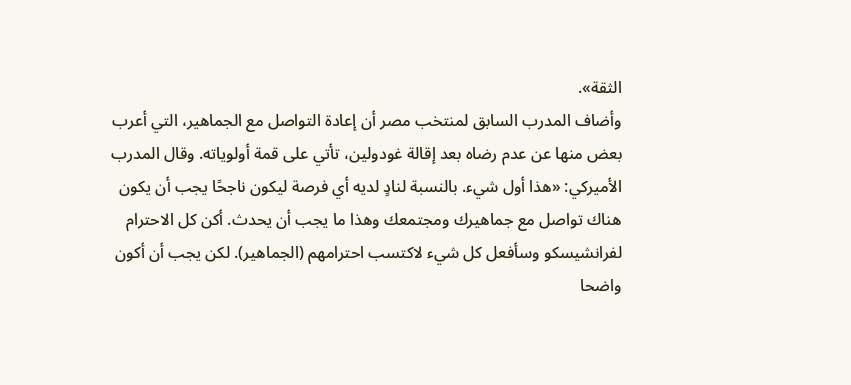الثقة».
وأضاف المدرب السابق لمنتخب مصر أن إعادة التواصل مع الجماهير، التي أعرب بعض منها عن عدم رضاه بعد إقالة غودولين، تأتي على قمة أولوياته. وقال المدرب الأميركي: «هذا أول شيء. بالنسبة لنادٍ لديه أي فرصة ليكون ناجحًا يجب أن يكون هناك تواصل مع جماهيرك ومجتمعك وهذا ما يجب أن يحدث. أكن كل الاحترام لفرانشيسكو وسأفعل كل شيء لاكتسب احترامهم (الجماهير). لكن يجب أن أكون واضحا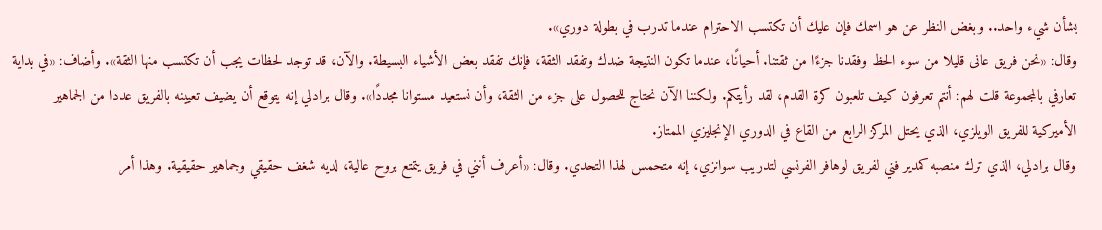بشأن شيء واحد.. وبغض النظر عن هو اسمك فإن عليك أن تكتسب الاحترام عندما تدرب في بطولة دوري».
وقال: «نحن فريق عانى قليلا من سوء الحظ وفقدنا جزءًا من ثقتنا. أحيانًا، عندما تكون النتيجة ضدك وتفقد الثقة، فإنك تفقد بعض الأشياء البسيطة. والآن، قد توجد لحظات يجب أن تكتسب منها الثقة». وأضاف: «في بداية تعارفي بالمجموعة قلت لهم: أنتم تعرفون كيف تلعبون كرة القدم، لقد رأيتكم. ولكننا الآن نحتاج للحصول على جزء من الثقة، وأن نستعيد مستوانا مجددًا». وقال برادلي إنه يتوقع أن يضيف تعيينه بالفريق عددا من الجماهير الأميركية للفريق الويلزي، الذي يحتل المركز الرابع من القاع في الدوري الإنجليزي الممتاز.
وقال برادلي، الذي ترك منصبه كمدير فني لفريق لوهافر الفرنسي لتدريب سوانزي، إنه متحمس لهذا التحدي. وقال: «أعرف أنني في فريق يتمتع بروح عالية، لديه شغف حقيقي وجماهير حقيقية. وهذا أمر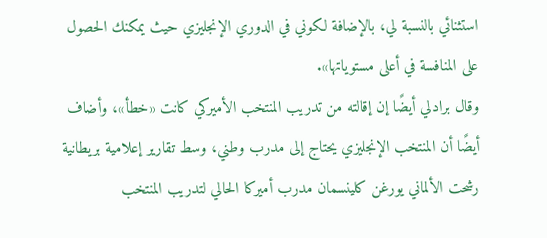استثنائي بالنسبة لي، بالإضافة لكوني في الدوري الإنجليزي حيث يمكنك الحصول على المنافسة في أعلى مستوياتها».
وقال برادلي أيضًا إن إقالته من تدريب المنتخب الأميركي كانت «خطأ»، وأضاف أيضًا أن المنتخب الإنجليزي يحتاج إلى مدرب وطني، وسط تقارير إعلامية بريطانية رشحت الألماني يورغن كلينسمان مدرب أميركا الحالي لتدريب المنتخب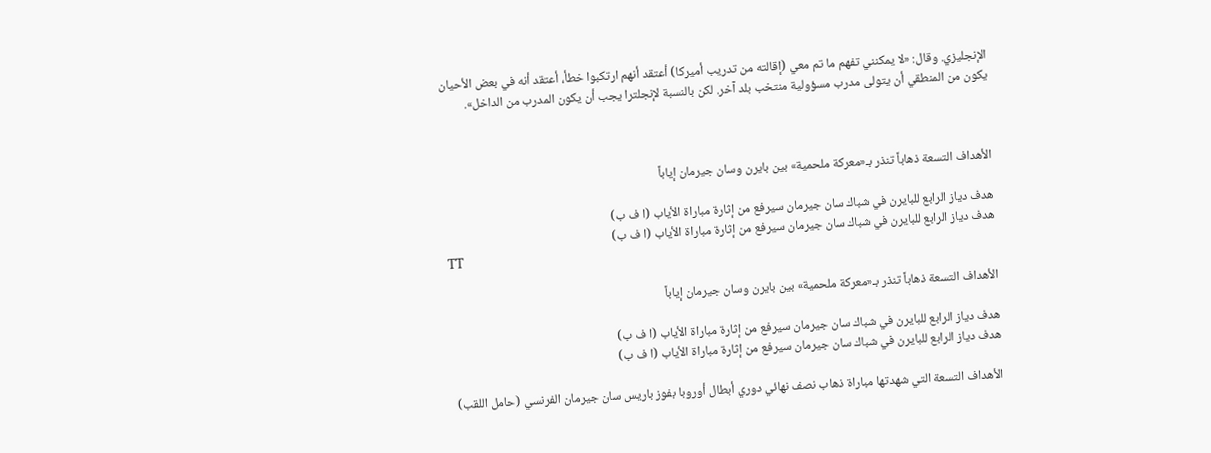الإنجليزي. وقال: «لا يمكنني تفهم ما تم معي (إقالته من تدريب أميركا) أعتقد أنهم ارتكبوا خطأ، أعتقد أنه في بعض الأحيان يكون من المنطقي أن يتولى مدرب مسؤولية منتخب بلد آخر. لكن بالنسبة لإنجلترا يجب أن يكون المدرب من الداخل».



الأهداف التسعة ذهاباً تنذر بـ«معركة ملحمية» بين بايرن وسان جيرمان إياباً

هدف دياز الرابع للبايرن في شباك سان جيرمان سيرفع من إثارة مباراة الأياب (ا ف ب)
هدف دياز الرابع للبايرن في شباك سان جيرمان سيرفع من إثارة مباراة الأياب (ا ف ب)
TT

الأهداف التسعة ذهاباً تنذر بـ«معركة ملحمية» بين بايرن وسان جيرمان إياباً

هدف دياز الرابع للبايرن في شباك سان جيرمان سيرفع من إثارة مباراة الأياب (ا ف ب)
هدف دياز الرابع للبايرن في شباك سان جيرمان سيرفع من إثارة مباراة الأياب (ا ف ب)

الأهداف التسعة التي شهدتها مباراة ذهاب نصف نهائي دوري أبطال أوروبا بفوز باريس سان جيرمان الفرنسي (حامل اللقب)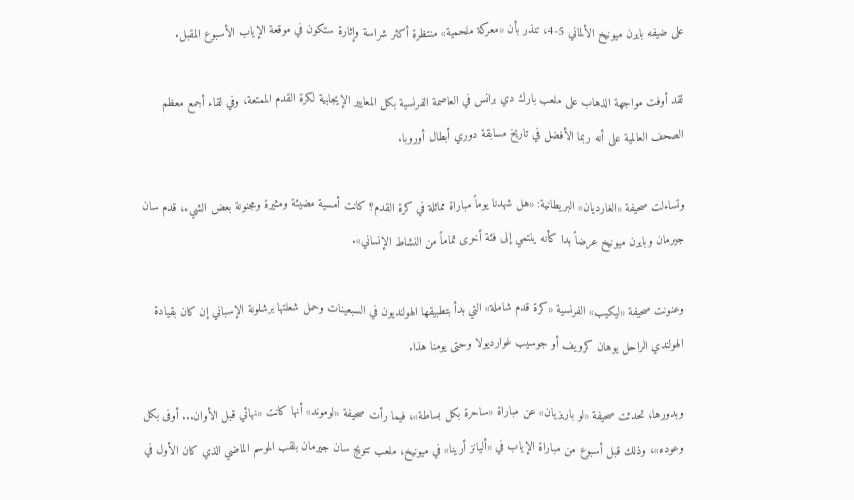على ضيفه بايرن ميونيخ الألماني 5-4، تنذر بأن «معركة ملحمية» منتظرة أكثر شراسة وإثارة ستكون في موقعة الإياب الأسبوع المقبل.

لقد أوفت مواجهة الذهاب على ملعب بارك دي برانس في العاصمة الفرنسية بكل المعايير الإيجابية لكرة القدم الممتعة، وفي لقاء أجمع معظم الصحف العالمية على أنه ربما الأفضل في تاريخ مسابقة دوري أبطال أوروبا.

وتساءلت صحيفة «الغارديان» البريطانية: «هل شهدنا يوماً مباراة مماثلة في كرة القدم؟ كانت أمسية مضيئة ومثيرة ومجنونة بعض الشيء، قدم سان جيرمان وبايرن ميونيخ عرضاً بدا كأنه ينتمي إلى فئة أخرى تماماً من النشاط الإنساني».

وعنونت صحيفة «ليكيب» الفرنسية «كرة قدم شاملة» التي بدأ بتطبيقها الهولنديون في السبعينات وحمل شعلتها برشلونة الإسباني إن كان بقيادة الهولندي الراحل يوهان كرويف أو جوسيب غوارديولا وحتى يومنا هذا.

وبدورها، تحدثت صحيفة «لو باريزيان» عن مباراة «ساحرة بكل بساطة»، فيما رأت صحيفة «لوموند» أنها كانت «نهائي قبل الأوان... أوفى بكل وعوده»، وذلك قبل أسبوع من مباراة الإياب في «أليانز أرينا» في ميونيخ، ملعب تتويج سان جيرمان بلقب الموسم الماضي الذي كان الأول في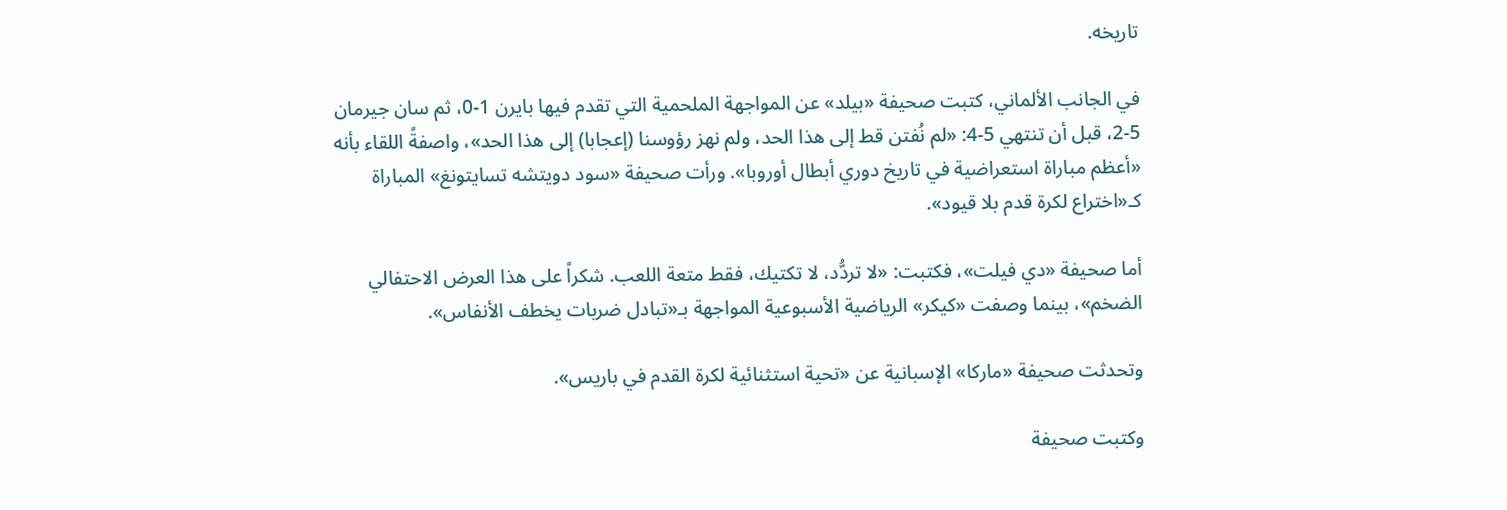تاريخه.

في الجانب الألماني، كتبت صحيفة «بيلد» عن المواجهة الملحمية التي تقدم فيها بايرن 1-0، ثم سان جيرمان 5-2، قبل أن تنتهي 5-4: «لم نُفتن قط إلى هذا الحد، ولم نهز رؤوسنا (إعجابا) إلى هذا الحد»، واصفةً اللقاء بأنه «أعظم مباراة استعراضية في تاريخ دوري أبطال أوروبا». ورأت صحيفة «سود دويتشه تسايتونغ» المباراة كـ«اختراع لكرة قدم بلا قيود».

أما صحيفة «دي فيلت»، فكتبت: «لا تردُّد، لا تكتيك، فقط متعة اللعب. شكراً على هذا العرض الاحتفالي الضخم»، بينما وصفت «كيكر» الرياضية الأسبوعية المواجهة بـ«تبادل ضربات يخطف الأنفاس».

وتحدثت صحيفة «ماركا» الإسبانية عن «تحية استثنائية لكرة القدم في باريس».

وكتبت صحيفة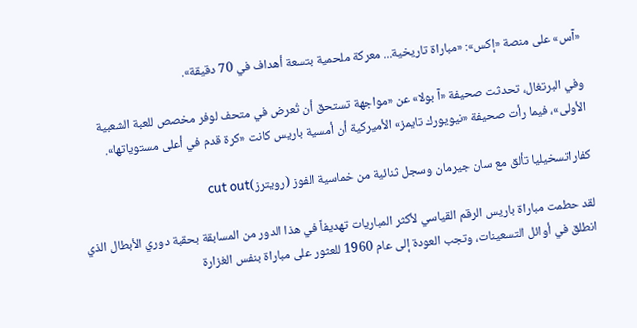«آس» على منصة «إكس»: «مباراة تاريخية... معركة ملحمية بتسعة أهداف في 70 دقيقة».

وفي البرتغال، تحدثت صحيفة «آ بولا» عن «مواجهة تستحق أن تُعرض في متحف لوفر مخصص للعبة الشعبية الأولى»، فيما رأت صحيفة «نيويورك تايمز» الأميركية أن أمسية باريس كانت «كرة قدم في أعلى مستوياتها».

كفاراتسخيليا تألق مع سان جيرمان وسجل ثنائية من خماسية الفوز (رويترز)cut out

لقد حطمت مباراة باريس الرقم القياسي لأكثر المباريات تهديفاً في هذا الدور من المسابقة بحقبة دوري الأبطال الذي انطلق في أوائل التسعينات، وتجب العودة إلى عام 1960 للعثور على مباراة بنفس الغزارة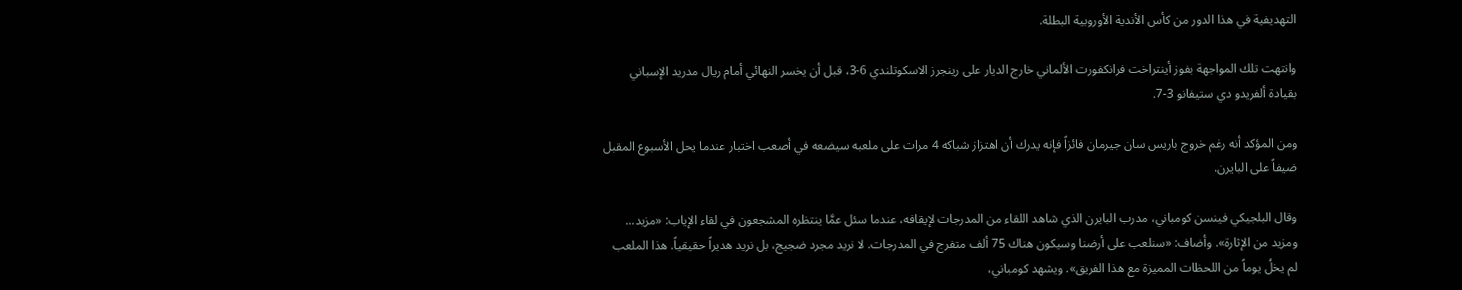التهديفية في هذا الدور من كأس الأندية الأوروبية البطلة.

وانتهت تلك المواجهة بفوز أينتراخت فرانكفورت الألماني خارج الديار على رينجرز الاسكوتلندي 6-3، قبل أن يخسر النهائي أمام ريال مدريد الإسباني بقيادة ألفريدو دي ستيفانو 3-7.

ومن المؤكد أنه رغم خروج باريس سان جيرمان فائزاً فإنه يدرك أن اهتزاز شباكه 4 مرات على ملعبه سيضعه في أصعب اختبار عندما يحل الأسبوع المقبل ضيفاً على البايرن.

وقال البلجيكي فينسن كومباني، مدرب البايرن الذي شاهد اللقاء من المدرجات لإيقافه، عندما سئل عمَّا ينتظره المشجعون في لقاء الإياب: «مزيد... ومزيد من الإثارة». وأضاف: «سنلعب على أرضنا وسيكون هناك 75 ألف متفرج في المدرجات. لا نريد مجرد ضجيج، بل نريد هديراً حقيقياً. هذا الملعب لم يخلُ يوماً من اللحظات المميزة مع هذا الفريق». ويشهد كومباني،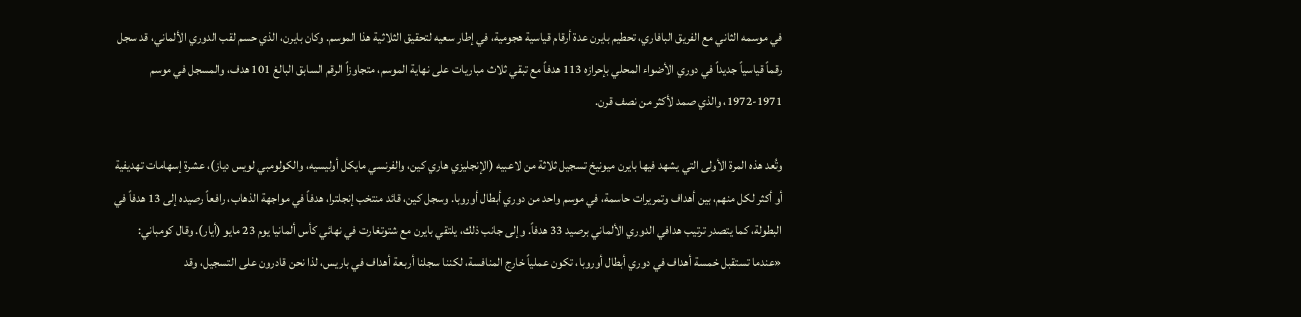في موسمه الثاني مع الفريق البافاري، تحطيم بايرن عدة أرقام قياسية هجومية، في إطار سعيه لتحقيق الثلاثية هذا الموسم. وكان بايرن، الذي حسم لقب الدوري الألماني، قد سجل رقماً قياسياً جديداً في دوري الأضواء المحلي بإحرازه 113 هدفاً مع تبقي ثلاث مباريات على نهاية الموسم، متجاوزاً الرقم السابق البالغ 101 هدف، والمسجل في موسم 1971-1972، والذي صمد لأكثر من نصف قرن.

وتُعد هذه المرة الأولى التي يشهد فيها بايرن ميونيخ تسجيل ثلاثة من لاعبيه (الإنجليزي هاري كين، والفرنسي مايكل أوليسيه، والكولومبي لويس دياز)، عشرة إسهامات تهديفية أو أكثر لكل منهم، بين أهداف وتمريرات حاسمة، في موسم واحد من دوري أبطال أوروبا. وسجل كين، قائد منتخب إنجلترا، هدفاً في مواجهة الذهاب، رافعاً رصيده إلى 13 هدفاً في البطولة، كما يتصدر ترتيب هدافي الدوري الألماني برصيد 33 هدفاً. وإلى جانب ذلك، يلتقي بايرن مع شتوتغارت في نهائي كأس ألمانيا يوم 23 مايو (أيار). وقال كومباني: «عندما تستقبل خمسة أهداف في دوري أبطال أوروبا، تكون عملياً خارج المنافسة، لكننا سجلنا أربعة أهداف في باريس، لذا نحن قادرون على التسجيل، وقد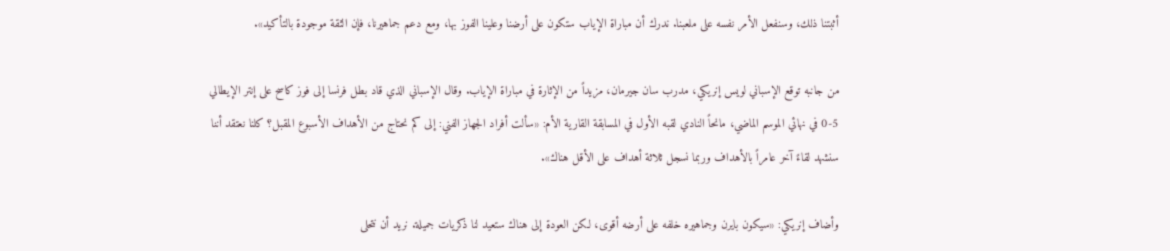أثبتنا ذلك، وسنفعل الأمر نفسه على ملعبنا. ندرك أن مباراة الإياب ستكون على أرضنا وعلينا الفوز بها، ومع دعم جماهيرنا، فإن الثقة موجودة بالتأكيد».

من جانبه توقع الإسباني لويس إنريكي، مدرب سان جيرمان، مزيداً من الإثارة في مباراة الإياب. وقال الإسباني الذي قاد بطل فرنسا إلى فوز كاسح على إنتر الإيطالي 5-0 في نهائي الموسم الماضي، مانحاً النادي لقبه الأول في المسابقة القارية الأم: «سألت أفراد الجهاز الفني: إلى كم نحتاج من الأهداف الأسبوع المقبل؟ كلنا نعتقد أننا سنشهد لقاءً آخر عامراً بالأهداف وربما نسجل ثلاثة أهداف على الأقل هناك».

وأضاف إنريكي: «سيكون بايرن وجماهيره خلفه على أرضه أقوى، لكن العودة إلى هناك ستعيد لنا ذكريات جميلة. نريد أن نتحلى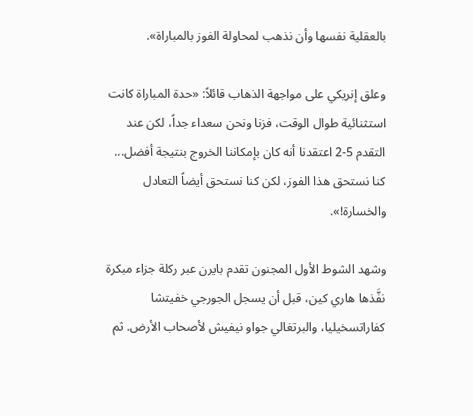بالعقلية نفسها وأن نذهب لمحاولة الفوز بالمباراة».

وعلق إنريكي على مواجهة الذهاب قائلاً: «حدة المباراة كانت استثنائية طوال الوقت، فزنا ونحن سعداء جداً، لكن عند التقدم 5-2 اعتقدنا أنه كان بإمكاننا الخروج بنتيجة أفضل... كنا نستحق هذا الفوز، لكن كنا نستحق أيضاً التعادل والخسارة!».

وشهد الشوط الأول المجنون تقدم بايرن عبر ركلة جزاء مبكرة نفَّذها هاري كين، قبل أن يسجل الجورجي خفيتشا كفاراتسخيليا، والبرتغالي جواو نيفيش لأصحاب الأرض. ثم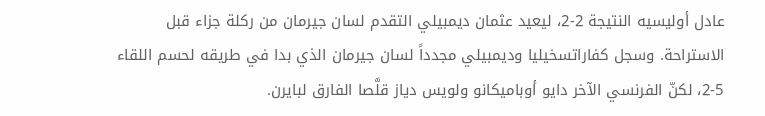عادل أوليسيه النتيجة 2-2، ليعيد عثمان ديمبيلي التقدم لسان جيرمان من ركلة جزاء قبل الاستراحة. وسجل كفاراتسخيليا وديمبيلي مجدداً لسان جيرمان الذي بدا في طريقه لحسم اللقاء 5-2، لكنّ الفرنسي الآخر دايو أوباميكانو ولويس دياز قلَّصا الفارق لبايرن.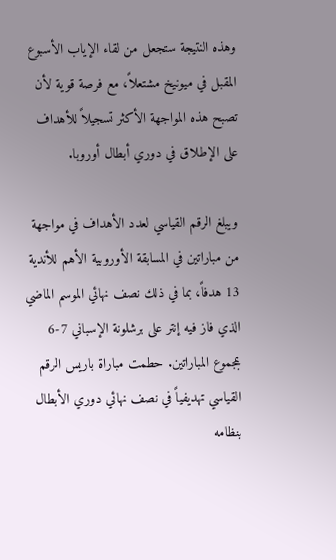وهذه النتيجة ستجعل من لقاء الإياب الأسبوع المقبل في ميونيخ مشتعلاً، مع فرصة قوية لأن تصبح هذه المواجهة الأكثر تسجيلاً للأهداف على الإطلاق في دوري أبطال أوروبا.

ويبلغ الرقم القياسي لعدد الأهداف في مواجهة من مباراتين في المسابقة الأوروبية الأهم للأندية 13 هدفاً، بما في ذلك نصف نهائي الموسم الماضي الذي فاز فيه إنتر على برشلونة الإسباني 7-6 بمجموع المباراتين. حطمت مباراة باريس الرقم القياسي تهديفياً في نصف نهائي دوري الأبطال بنظامه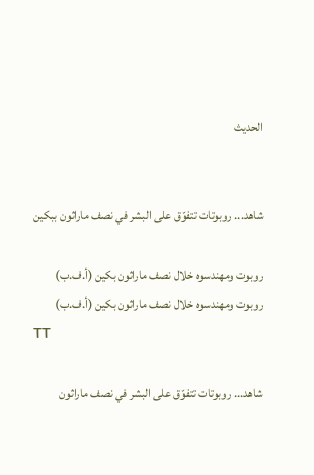الحديث


شاهد... روبوتات تتفوّق على البشر في نصف ماراثون ببكين

روبوت ومهندسوه خلال نصف ماراثون بكين (أ.ف.ب)
روبوت ومهندسوه خلال نصف ماراثون بكين (أ.ف.ب)
TT

شاهد... روبوتات تتفوّق على البشر في نصف ماراثون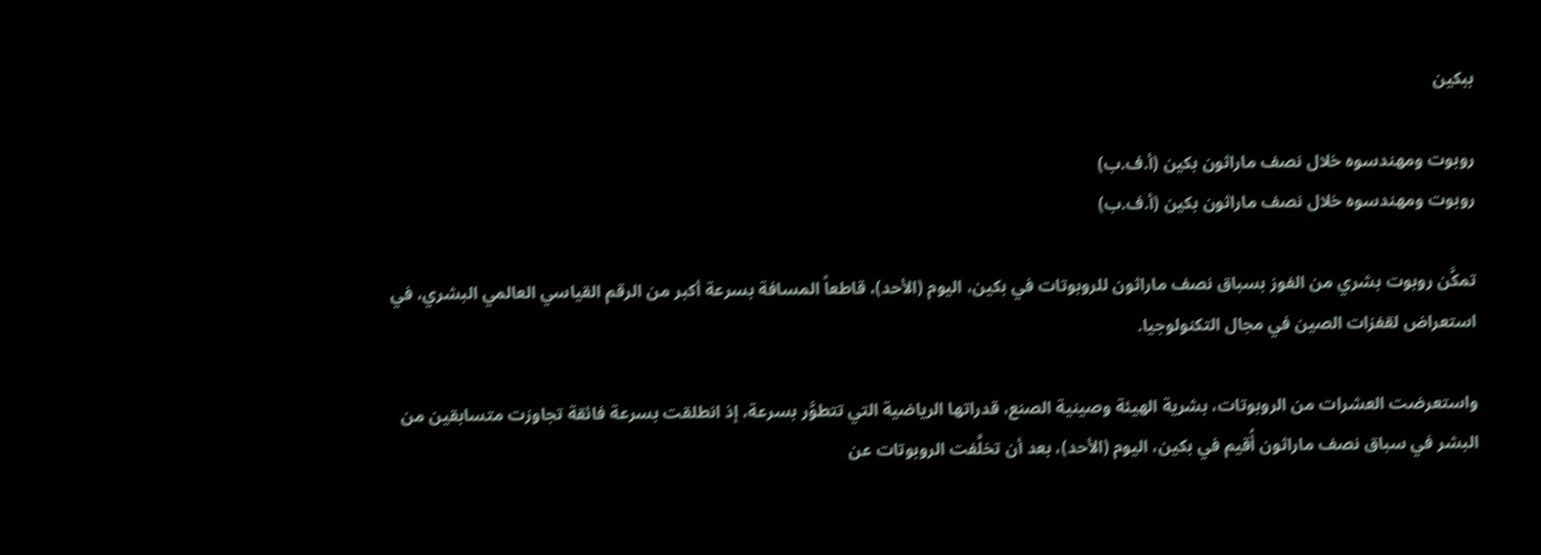ببكين

روبوت ومهندسوه خلال نصف ماراثون بكين (أ.ف.ب)
روبوت ومهندسوه خلال نصف ماراثون بكين (أ.ف.ب)

تمكَّن روبوت بشري من الفوز بسباق نصف ماراثون للروبوتات في بكين، اليوم (الأحد)، قاطعاً المسافة بسرعة أكبر من الرقم القياسي العالمي البشري، في استعراض لقفزات الصين في مجال التكنولوجيا.

واستعرضت العشرات ‌من الروبوتات، بشرية الهيئة وصينية الصنع، قدراتها الرياضية التي تتطوَّر بسرعة، إذ انطلقت بسرعة فائقة تجاوزت متسابقين من البشر في سباق نصف ماراثون أُقيم في بكين، اليوم (الأحد)، بعد أن تخلَّفت الروبوتات عن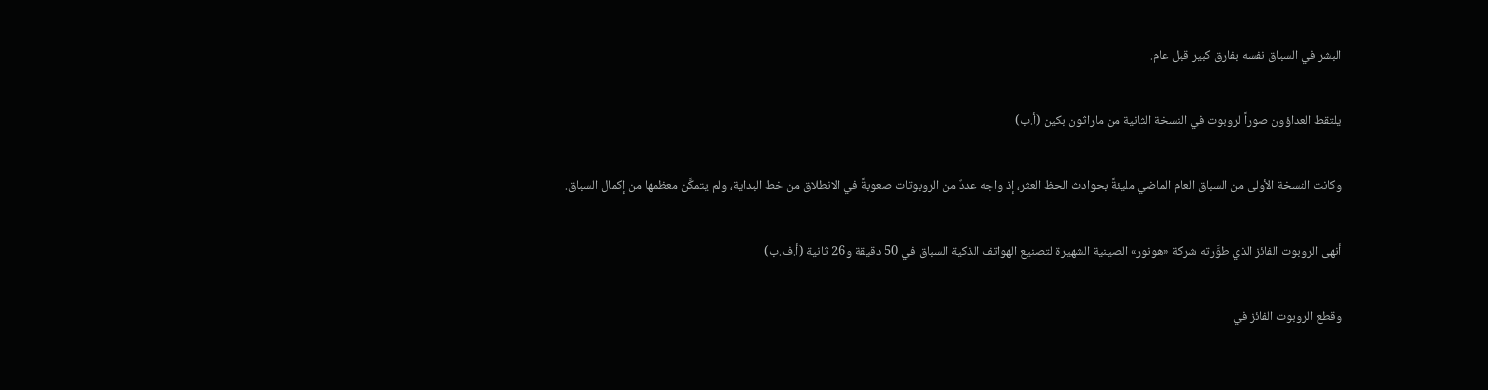البشر في السباق نفسه بفارق كبير قبل عام.

يلتقط العداؤون صوراً لروبوت في النسخة الثانية من ماراثون بكين (أ.ب)

وكانت النسخة الأولى من السباق العام الماضي مليئةً بحوادث الحظ العثر، إذ واجه عددٌ من الروبوتات صعوبةً في الانطلاق من خط البداية، ولم يتمكَّن معظمها ‌من إكمال ‌السباق.

أنهى الروبوت الفائز الذي طوَّرته شركة «هونور» الصينية الشهيرة لتصنيع الهواتف الذكية السباق في 50 دقيقة و26 ثانية (أ.ف.ب)

وقطع الروبوت الفائز في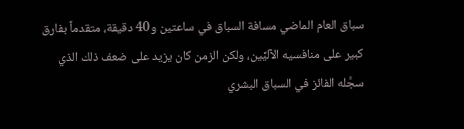سباق ‌العام الماضي مسافة السباق في ساعتين و40 دقيقة، متقدماً بفارق كبير على منافسيه الآليِّين، ولكن الزمن كان يزيد على ضعف ذلك الذي سجَّله الفائز في السباق البشري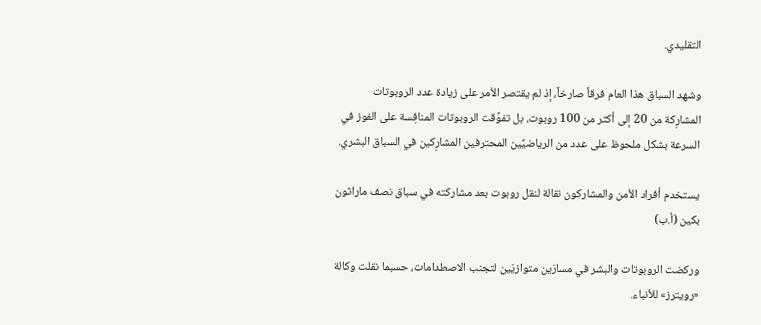التقليدي.

وشهد السباق هذا العام فرقاً صارخاً، إذ لم يقتصر الأمر على زيادة عدد الروبوتات المشارِكة من 20 إلى أكثر من 100 روبوت، بل تفوَّقت الروبوتات ‌المنافِسة على الفوز ‌في السرعة بشكل ملحوظ على عدد من الرياضيِّين المحترفين المشارِكين ‌في السباق البشري.

يستخدم أفراد الأمن والمشاركون نقالة لنقل روبوت بعد مشاركته في سباق نصف ماراثون بكين (أ.ب)

وركضت الروبوتات والبشر في مسارَين ‌متوازيَين لتجنب الاصطدامات، حسبما نقلت وكالة «رويترز» للأنباء.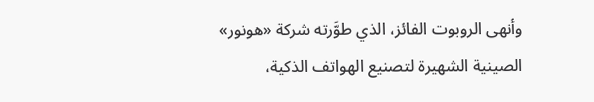وأنهى الروبوت الفائز، الذي طوَّرته شركة «هونور» الصينية الشهيرة لتصنيع الهواتف الذكية،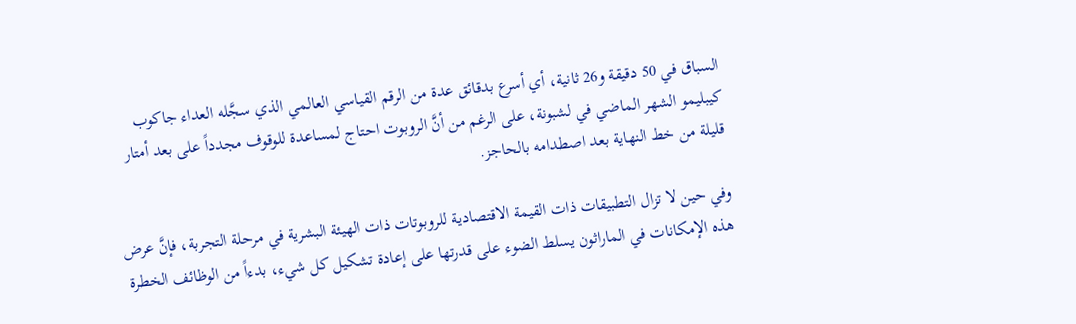السباق في 50 دقيقة و26 ثانية، أي أسرع بدقائق عدة من الرقم ‌القياسي العالمي الذي سجَّله العداء جاكوب كيبليمو الشهر الماضي في لشبونة، على الرغم من أنَّ الروبوت احتاج لمساعدة للوقوف مجدداً على بعد أمتار قليلة من خط النهاية بعد اصطدامه بالحاجز.

وفي حين لا تزال التطبيقات ذات القيمة الاقتصادية للروبوتات ذات الهيئة البشرية في مرحلة التجربة، فإنَّ عرض هذه الإمكانات في الماراثون يسلط الضوء على قدرتها على إعادة تشكيل كل شيء، بدءاً من الوظائف الخطرة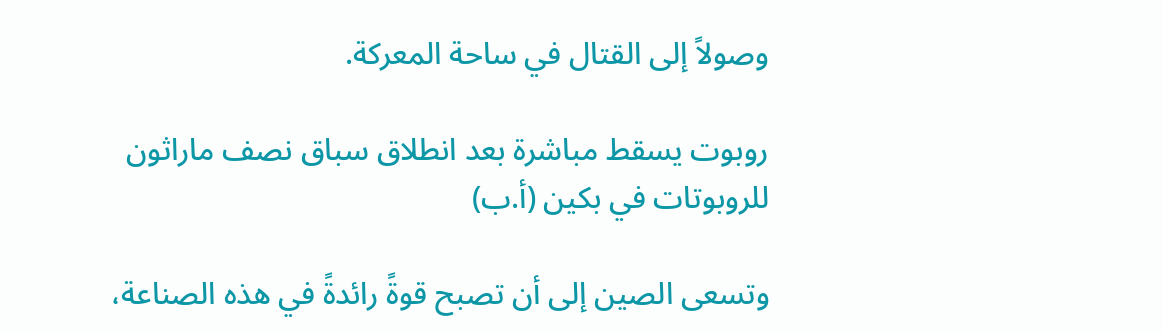وصولاً إلى القتال في ساحة المعركة.

روبوت يسقط مباشرة بعد انطلاق سباق نصف ماراثون للروبوتات في بكين (أ.ب)

وتسعى الصين إلى أن تصبح قوةً رائدةً في هذه الصناعة،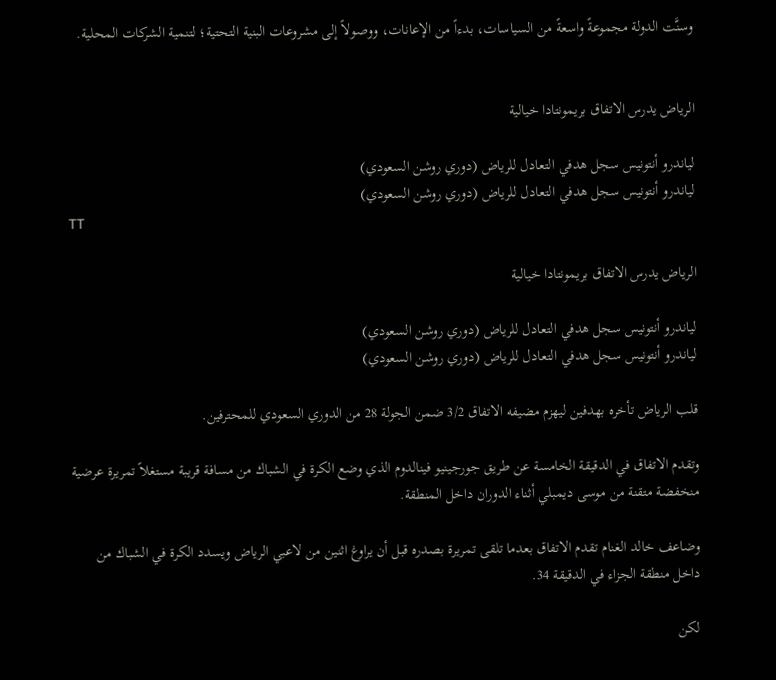وسنَّت الدولة مجموعةً واسعةً من السياسات، بدءاً من الإعانات، ووصولاً إلى مشروعات البنية التحتية؛ لتنمية الشركات المحلية.


الرياض يدرس الاتفاق بريمونتادا خيالية

لياندرو أنتونيس سجل هدفي التعادل للرياض (دوري روشن السعودي)
لياندرو أنتونيس سجل هدفي التعادل للرياض (دوري روشن السعودي)
TT

الرياض يدرس الاتفاق بريمونتادا خيالية

لياندرو أنتونيس سجل هدفي التعادل للرياض (دوري روشن السعودي)
لياندرو أنتونيس سجل هدفي التعادل للرياض (دوري روشن السعودي)

قلب الرياض تأخره بهدفين ليهزم مضيفه الاتفاق 3/2 ضمن الجولة 28 من الدوري السعودي للمحترفين.

وتقدم الاتفاق في الدقيقة الخامسة عن طريق جورجينيو فينالدوم الذي وضع الكرة في الشباك من مسافة قريبة مستغلاً تمريرة عرضية منخفضة متقنة من موسى ديمبلي أثناء الدوران داخل المنطقة.

وضاعف خالد الغنام تقدم الاتفاق بعدما تلقى تمريرة بصدره قبل أن يراوغ اثنين من لاعبي الرياض ويسدد الكرة في الشباك من داخل منطقة الجزاء في الدقيقة 34.

لكن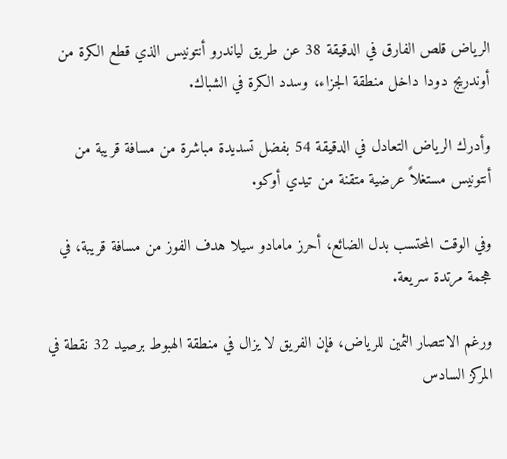الرياض قلص الفارق في الدقيقة 38 عن طريق لياندرو أنتونيس الذي قطع الكرة من أوندريج دودا داخل منطقة الجزاء، وسدد الكرة في الشباك.

وأدرك الرياض التعادل في الدقيقة 54 بفضل تسديدة مباشرة من مسافة قريبة من أنتونيس مستغلاً عرضية متقنة من تيدي أوكو.

وفي الوقت المحتسب بدل الضائع، أحرز مامادو سيلا هدف الفوز من مسافة قريبة، في هجمة مرتدة سريعة.

ورغم الانتصار الثمين للرياض، فإن الفريق لا يزال في منطقة الهبوط برصيد 32 نقطة في المركز السادس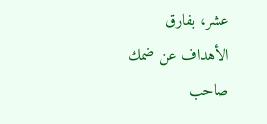عشر، بفارق الأهداف عن ضمك صاحب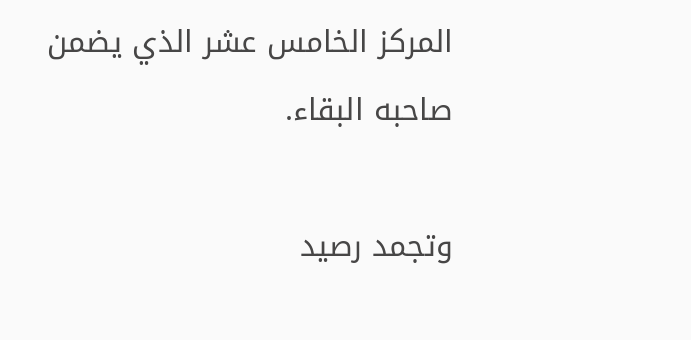المركز الخامس عشر الذي يضمن صاحبه البقاء.

وتجمد رصيد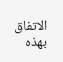الاتفاق بهذه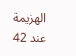الهزيمة عند 42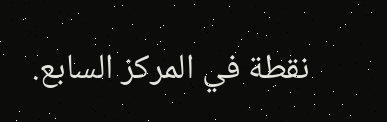نقطة في المركز السابع.